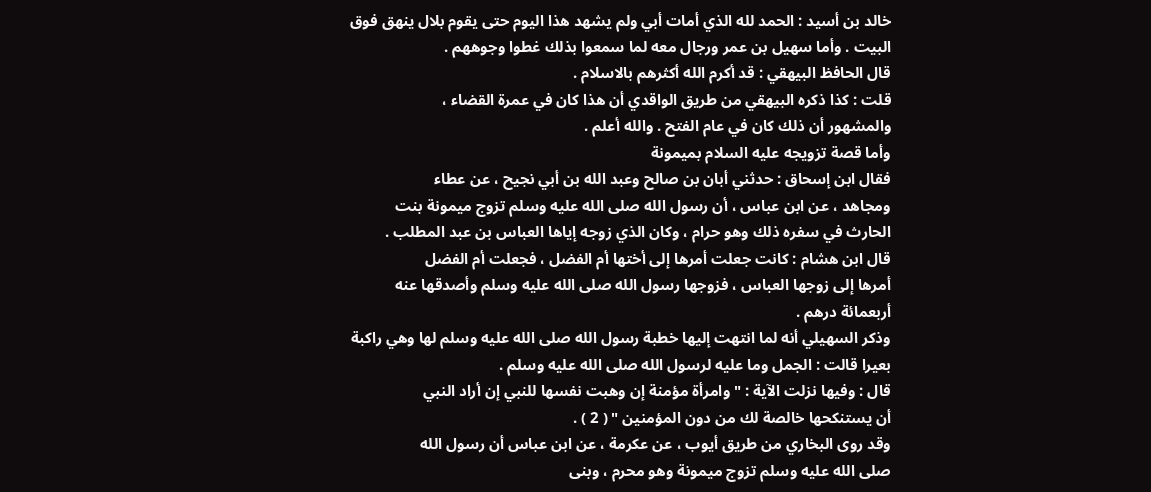خالد بن أسيد : الحمد لله الذي أمات أبي ولم يشهد هذا اليوم حتى يقوم بلال ينهق فوق
البيت . وأما سهيل بن عمر ورجال معه لما سمعوا بذلك غطوا وجوههم .
قال الحافظ البيهقي : قد أكرم الله أكثرهم بالاسلام .
قلت : كذا ذكره البيهقي من طريق الواقدي أن هذا كان في عمرة القضاء ،
والمشهور أن ذلك كان في عام الفتح . والله أعلم .
وأما قصة تزويجه عليه السلام بميمونة
فقال ابن إسحاق : حدثني أبان بن صالح وعبد الله بن أبي نجيح ، عن عطاء
ومجاهد ، عن ابن عباس ، أن رسول الله صلى الله عليه وسلم تزوج ميمونة بنت
الحارث في سفره ذلك وهو حرام ، وكان الذي زوجه إياها العباس بن عبد المطلب .
قال ابن هشام : كانت جعلت أمرها إلى أختها أم الفضل ، فجعلت أم الفضل
أمرها إلى زوجها العباس ، فزوجها رسول الله صلى الله عليه وسلم وأصدقها عنه
أربعمائة درهم .
وذكر السهيلي أنه لما انتهت إليها خطبة رسول الله صلى الله عليه وسلم لها وهي راكبة
بعيرا قالت : الجمل وما عليه لرسول الله صلى الله عليه وسلم .
قال : وفيها نزلت الآية : " وامرأة مؤمنة إن وهبت نفسها للنبي إن أراد النبي
أن يستنكحها خالصة لك من دون المؤمنين " ( 2 ) .
وقد روى البخاري من طريق أيوب ، عن عكرمة ، عن ابن عباس أن رسول الله
صلى الله عليه وسلم تزوج ميمونة وهو محرم ، وبنى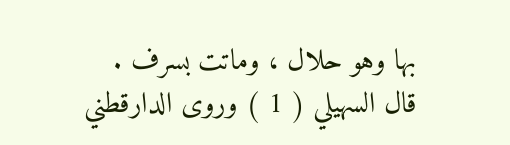بها وهو حلال ، وماتت بسرف .
قال السهيلي ( 1 ) وروى الدارقطني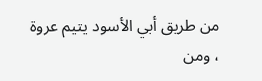من طريق أبي الأسود يتيم عروة ، ومن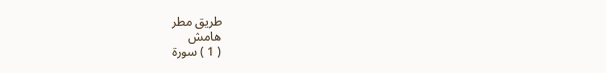طريق مطر
هامش
( 1 ) سورة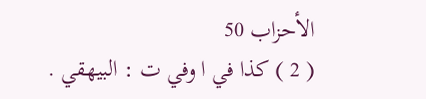الأحزاب 50
( 2 ) كذا في ا وفي ت : البيهقي .